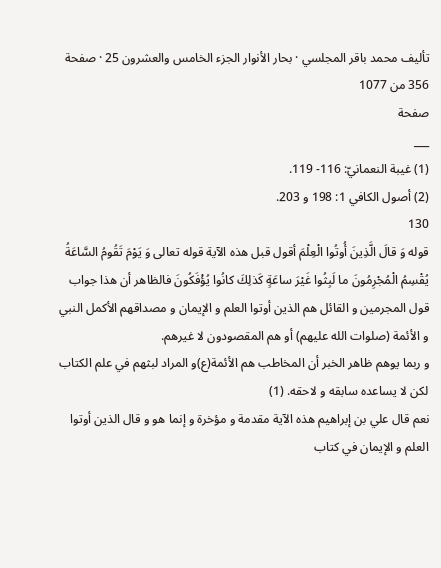تأليف محمد باقر المجلسي · بحار الأنوار الجزء الخامس والعشرون 25 · صفحة 356 من 1077
صفحة
___
(1) غيبة النعمانيّ: 116- 119.
(2) أصول الكافي 1: 198 و 203.
130
قوله وَ قالَ الَّذِينَ أُوتُوا الْعِلْمَ أقول قبل هذه الآية قوله تعالى وَ يَوْمَ تَقُومُ السَّاعَةُ يُقْسِمُ الْمُجْرِمُونَ ما لَبِثُوا غَيْرَ ساعَةٍ كَذلِكَ كانُوا يُؤْفَكُونَ فالظاهر أن هذا جواب قول المجرمين و القائل هم الذين أوتوا العلم و الإيمان و مصداقهم الأكمل النبي و الأئمة (صلوات الله عليهم) أو هم المقصودون لا غيرهم.
و ربما يوهم ظاهر الخبر أن المخاطب هم الأئمة(ع)و المراد لبثهم في علم الكتاب لكن لا يساعده سابقه و لاحقه. (1)
نعم قال علي بن إبراهيم هذه الآية مقدمة و مؤخرة و إنما هو و قال الذين أوتوا العلم و الإيمان في كتاب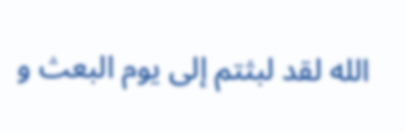الله لقد لبثتم إلى يوم البعث و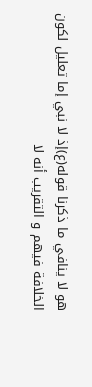هو لا ينافي ما ذكرنا قوله(ع)إذ لا نبي إما تعليل لكون الخلافة فيهم و التقريب أنه لا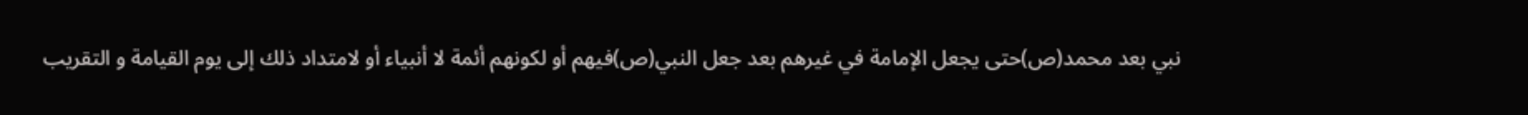نبي بعد محمد(ص)حتى يجعل الإمامة في غيرهم بعد جعل النبي(ص)فيهم أو لكونهم أئمة لا أنبياء أو لامتداد ذلك إلى يوم القيامة و التقريب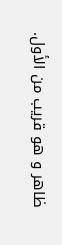ظاهر و هو قريب من الأول.